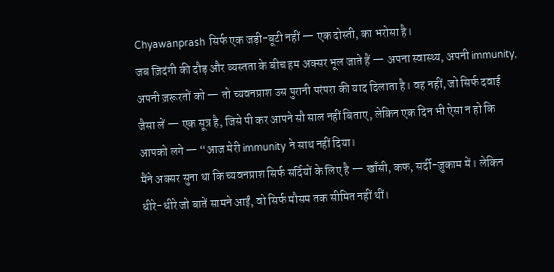Chyawanprash सिर्फ एक जड़ी-बूटी नहीं — एक दोस्ती, का भरोसा है।
जब ज़िदंगी की दौड़ और व्यस्तता के बीच हम अक्सर भूल जाते हैं — अपना स्वास्थ्य, अपनी immunity, अपनी ज़रूरतों को — तो च्यवनप्राश उस पुरानी परंपरा की याद दिलाता है। वह नहीं, जो सिर्फ दवाई जैसा लें — एक सूत्र है, जिसे पी कर आपने सौ साल नहीं बिताए, लेकिन एक दिन भी ऐसा न हो कि आपको लगे — “आज मेरी immunity ने साथ नहीं दिया।
मैंने अक्सर सुना था कि च्यवनप्राश सिर्फ सर्दियों के लिए है — खाँसी, कफ, सर्दी-ज़ुकाम में। लेकिन धीरे-धीरे जो बातें सामने आईं, वो सिर्फ मौसम तक सीमित नहीं थीं।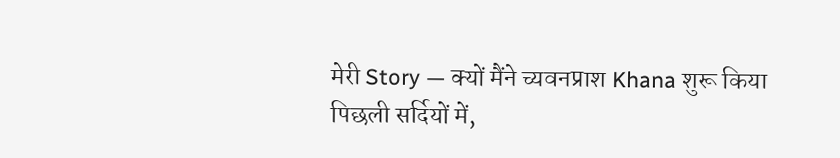मेरी Story — क्यों मैंने च्यवनप्राश Khana शुरू किया
पिछली सर्दियों में,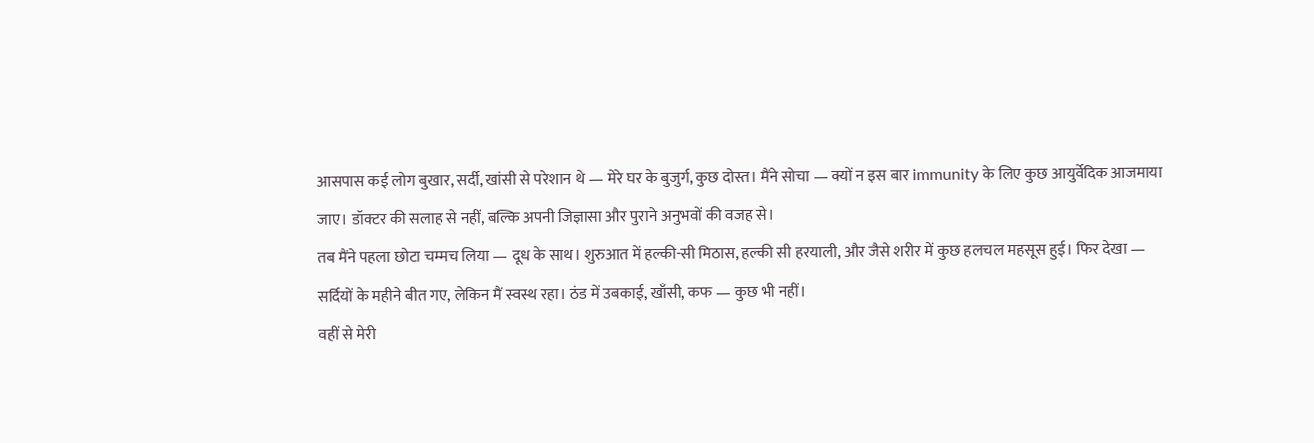आसपास कई लोग बुखार, सर्दी, खांसी से परेशान थे — मेरे घर के बुजुर्ग, कुछ दोस्त। मैंने सोचा — क्यों न इस बार immunity के लिए कुछ आयुर्वेदिक आजमाया जाए। डॉक्टर की सलाह से नहीं, बल्कि अपनी जिज्ञासा और पुराने अनुभवों की वजह से।
तब मैंने पहला छोटा चम्मच लिया — दूध के साथ। शुरुआत में हल्की-सी मिठास, हल्की सी हरयाली, और जैसे शरीर में कुछ हलचल महसूस हुई। फिर देखा — सर्दियों के महीने बीत गए, लेकिन मैं स्वस्थ रहा। ठंड में उबकाई, खाँसी, कफ — कुछ भी नहीं।
वहीं से मेरी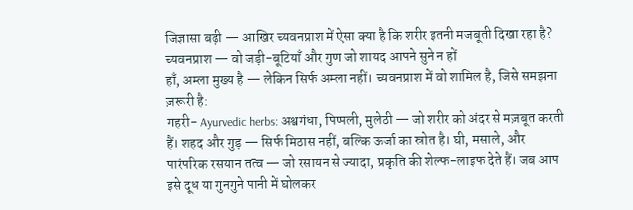जिज्ञासा बढ़ी — आखिर च्यवनप्राश में ऐसा क्या है कि शरीर इतनी मजबूती दिखा रहा है?
च्यवनप्राश — वो जड़ी-बूटियाँ और गुण जो शायद आपने सुने न हों
हाँ, अम्ला मुख्य है — लेकिन सिर्फ अम्ला नहीं। च्यवनप्राश में वो शामिल है, जिसे समझना ज़रूरी है:
गहरी- Ayurvedic herbs: अश्वगंधा, पिप्पली, मुलेठी — जो शरीर को अंदर से मज़बूत करती हैं। शहद और गुड़ — सिर्फ मिठास नहीं, बल्कि ऊर्जा का स्रोत है। घी, मसाले, और पारंपरिक रसयान तत्व — जो रसायन से ज्यादा, प्रकृति की शेल्फ-लाइफ देते हैं। जब आप इसे दूध या गुनगुने पानी में घोलकर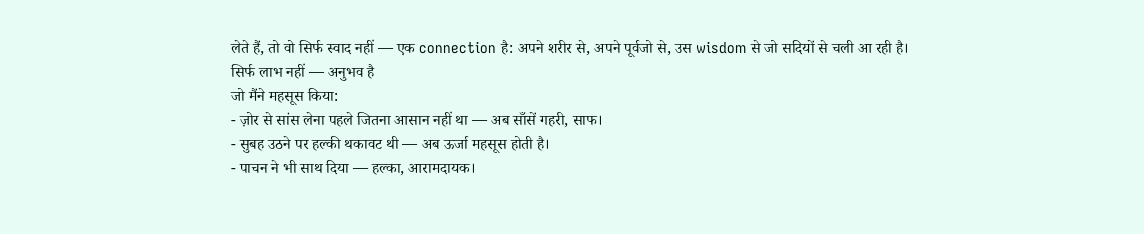लेते हैं, तो वो सिर्फ स्वाद नहीं — एक connection है: अपने शरीर से, अपने पूर्वजो से, उस wisdom से जो सदियों से चली आ रही है।
सिर्फ लाभ नहीं — अनुभव है
जो मैंने महसूस किया:
- ज़ोर से सांस लेना पहले जितना आसान नहीं था — अब साँसें गहरी, साफ।
- सुबह उठने पर हल्की थकावट थी — अब ऊर्जा महसूस होती है।
- पाचन ने भी साथ दिया — हल्का, आरामदायक।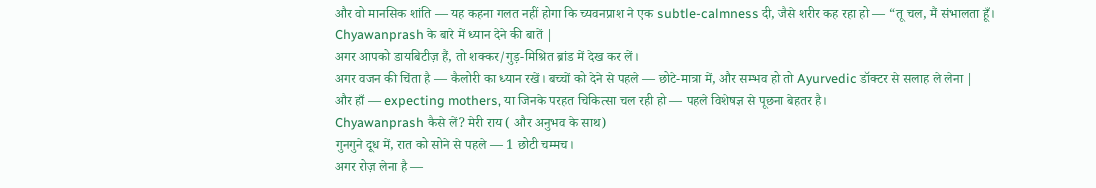और वो मानसिक शांति — यह कहना गलत नहीं होगा कि च्यवनप्राश ने एक subtle-calmness दी, जैसे शरीर कह रहा हो — “तू चल, मैं संभालता हूँ।
Chyawanprash के बारे में ध्यान देने की बातें |
अगर आपको डायबिटीज़ हैं, तो शक्कर/गुड़-मिश्रित ब्रांड में देख कर लें।
अगर वजन की चिंता है — कैलोरी का ध्यान रखें। बच्चों को देने से पहले — छोटे-मात्रा में, और सम्भव हो तो Ayurvedic डॉक्टर से सलाह ले लेना |
और हाँ — expecting mothers, या जिनके परहत चिकित्सा चल रही हो — पहले विशेषज्ञ से पूछना बेहतर है।
Chyawanprash कैसे लें? मेरी राय ( और अनुभव के साथ)
गुनगुने दूध में, रात को सोने से पहले — 1 छोटी चम्मच।
अगर रोज़ लेना है —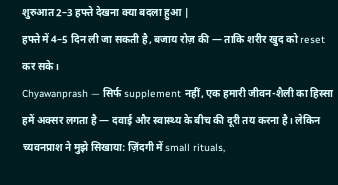शुरुआत 2–3 हफ्ते देखना क्या बदला हुआ |
हफ्ते में 4–5 दिन ली जा सकती है, बजाय रोज़ की — ताकि शरीर खुद को reset कर सके।
Chyawanprash — सिर्फ supplement नहीं, एक हमारी जीवन-शैली का हिस्सा
हमें अक्सर लगता है — दवाई और स्वास्थ्य के बीच की दूरी तय करना है। लेकिन च्यवनप्राश ने मुझे सिखाया: ज़िंदगी में small rituals,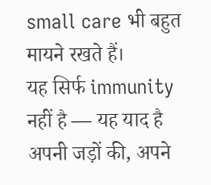small care भी बहुत मायने रखते हैं।
यह सिर्फ immunity नहीं है — यह याद है अपनी जड़ों की, अपने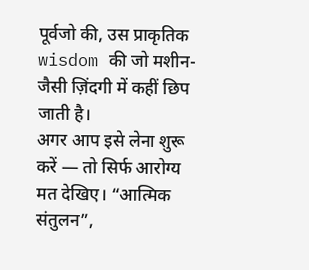पूर्वजो की, उस प्राकृतिक wisdom की जो मशीन-जैसी ज़िंदगी में कहीं छिप जाती है।
अगर आप इसे लेना शुरू करें — तो सिर्फ आरोग्य मत देखिए। “आत्मिक संतुलन”,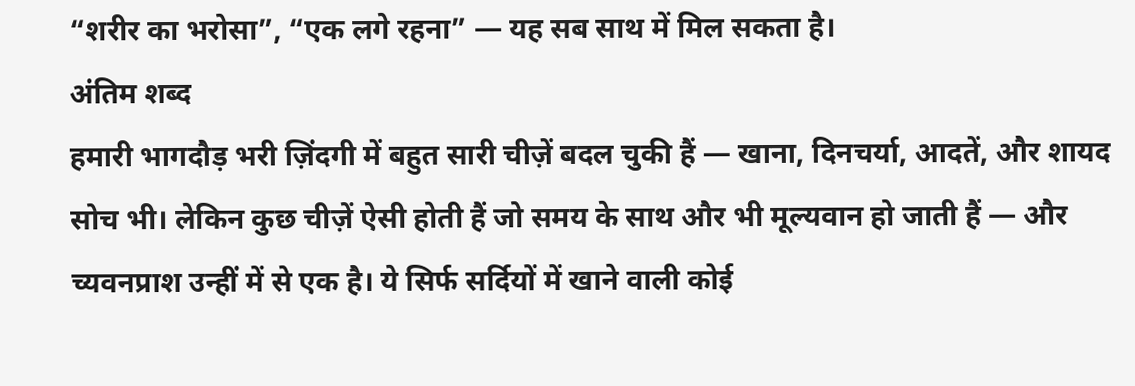“शरीर का भरोसा”, “एक लगे रहना” — यह सब साथ में मिल सकता है।
अंतिम शब्द
हमारी भागदौड़ भरी ज़िंदगी में बहुत सारी चीज़ें बदल चुकी हैं — खाना, दिनचर्या, आदतें, और शायद सोच भी। लेकिन कुछ चीज़ें ऐसी होती हैं जो समय के साथ और भी मूल्यवान हो जाती हैं — और च्यवनप्राश उन्हीं में से एक है। ये सिर्फ सर्दियों में खाने वाली कोई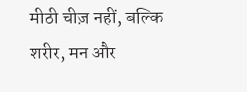मीठी चीज़ नहीं, बल्कि शरीर, मन और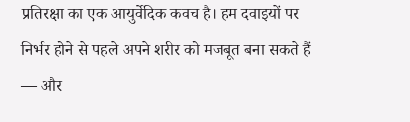प्रतिरक्षा का एक आयुर्वेदिक कवच है। हम दवाइयों पर निर्भर होने से पहले अपने शरीर को मजबूत बना सकते हैं — और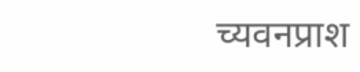च्यवनप्राश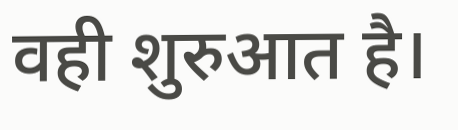वही शुरुआत है।